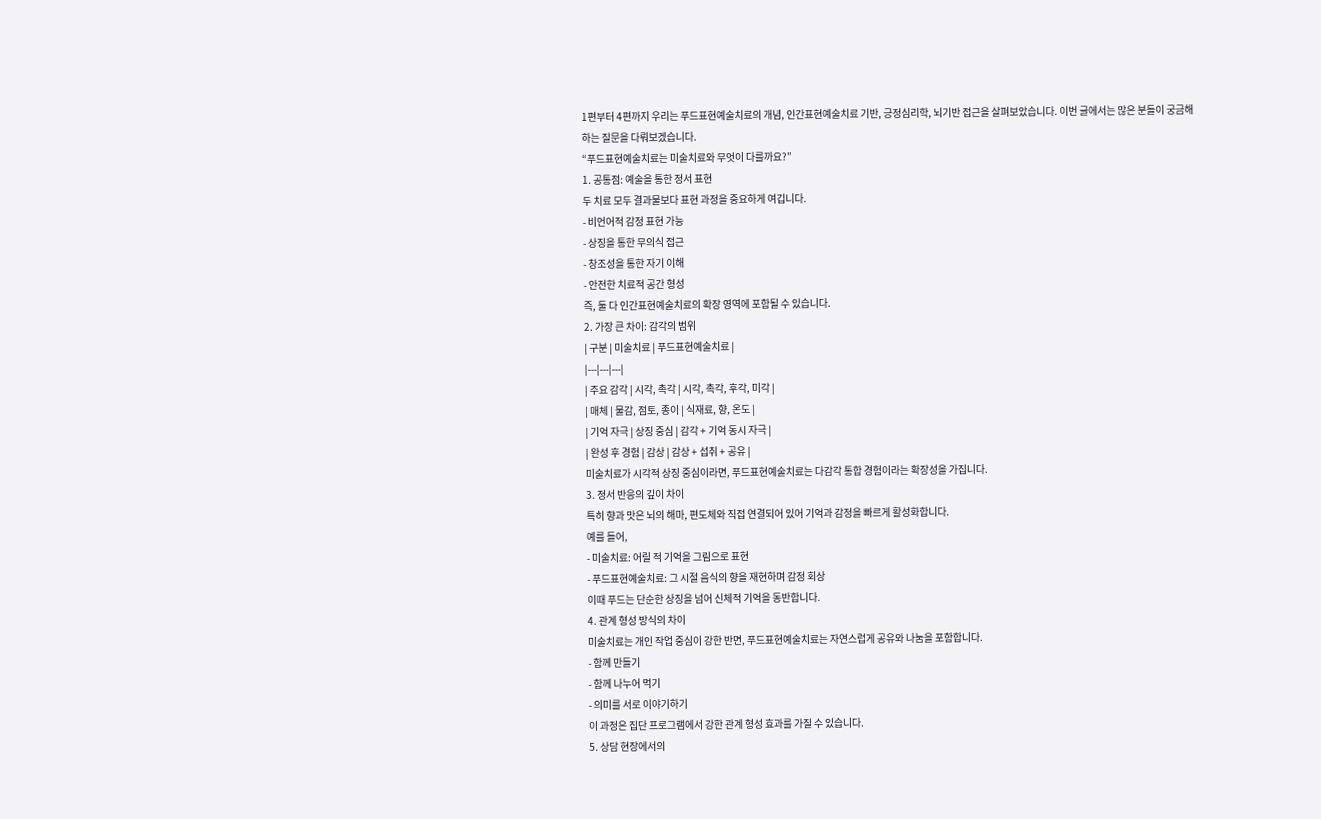1편부터 4편까지 우리는 푸드표현예술치료의 개념, 인간표현예술치료 기반, 긍정심리학, 뇌기반 접근을 살펴보았습니다. 이번 글에서는 많은 분들이 궁금해하는 질문을 다뤄보겠습니다.
“푸드표현예술치료는 미술치료와 무엇이 다를까요?”
1. 공통점: 예술을 통한 정서 표현
두 치료 모두 결과물보다 표현 과정을 중요하게 여깁니다.
- 비언어적 감정 표현 가능
- 상징을 통한 무의식 접근
- 창조성을 통한 자기 이해
- 안전한 치료적 공간 형성
즉, 둘 다 인간표현예술치료의 확장 영역에 포함될 수 있습니다.
2. 가장 큰 차이: 감각의 범위
| 구분 | 미술치료 | 푸드표현예술치료 |
|---|---|---|
| 주요 감각 | 시각, 촉각 | 시각, 촉각, 후각, 미각 |
| 매체 | 물감, 점토, 종이 | 식재료, 향, 온도 |
| 기억 자극 | 상징 중심 | 감각 + 기억 동시 자극 |
| 완성 후 경험 | 감상 | 감상 + 섭취 + 공유 |
미술치료가 시각적 상징 중심이라면, 푸드표현예술치료는 다감각 통합 경험이라는 확장성을 가집니다.
3. 정서 반응의 깊이 차이
특히 향과 맛은 뇌의 해마, 편도체와 직접 연결되어 있어 기억과 감정을 빠르게 활성화합니다.
예를 들어,
- 미술치료: 어릴 적 기억을 그림으로 표현
- 푸드표현예술치료: 그 시절 음식의 향을 재현하며 감정 회상
이때 푸드는 단순한 상징을 넘어 신체적 기억을 동반합니다.
4. 관계 형성 방식의 차이
미술치료는 개인 작업 중심이 강한 반면, 푸드표현예술치료는 자연스럽게 공유와 나눔을 포함합니다.
- 함께 만들기
- 함께 나누어 먹기
- 의미를 서로 이야기하기
이 과정은 집단 프로그램에서 강한 관계 형성 효과를 가질 수 있습니다.
5. 상담 현장에서의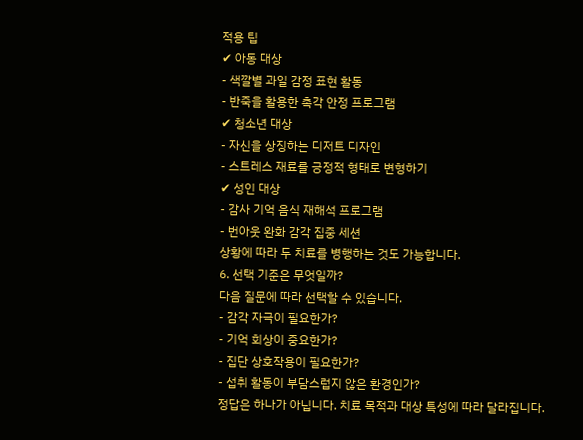적용 팁
✔ 아동 대상
- 색깔별 과일 감정 표현 활동
- 반죽을 활용한 촉각 안정 프로그램
✔ 청소년 대상
- 자신을 상징하는 디저트 디자인
- 스트레스 재료를 긍정적 형태로 변형하기
✔ 성인 대상
- 감사 기억 음식 재해석 프로그램
- 번아웃 완화 감각 집중 세션
상황에 따라 두 치료를 병행하는 것도 가능합니다.
6. 선택 기준은 무엇일까?
다음 질문에 따라 선택할 수 있습니다.
- 감각 자극이 필요한가?
- 기억 회상이 중요한가?
- 집단 상호작용이 필요한가?
- 섭취 활동이 부담스럽지 않은 환경인가?
정답은 하나가 아닙니다. 치료 목적과 대상 특성에 따라 달라집니다.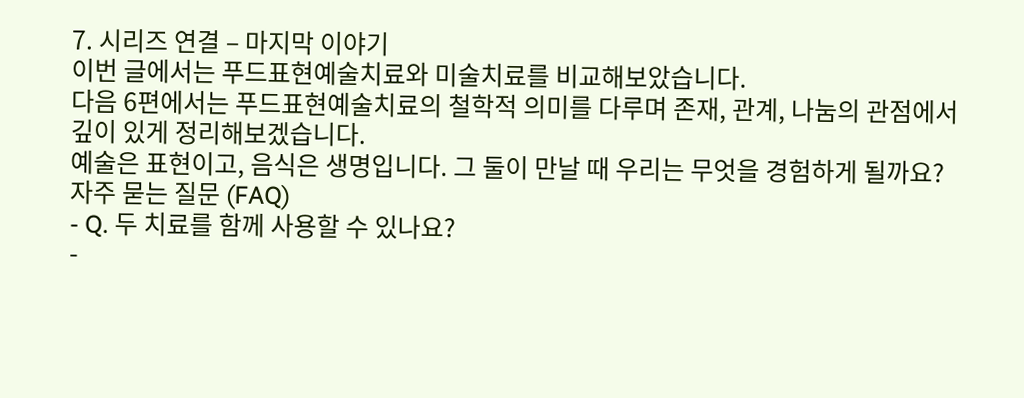7. 시리즈 연결 – 마지막 이야기
이번 글에서는 푸드표현예술치료와 미술치료를 비교해보았습니다.
다음 6편에서는 푸드표현예술치료의 철학적 의미를 다루며 존재, 관계, 나눔의 관점에서 깊이 있게 정리해보겠습니다.
예술은 표현이고, 음식은 생명입니다. 그 둘이 만날 때 우리는 무엇을 경험하게 될까요?
자주 묻는 질문 (FAQ)
- Q. 두 치료를 함께 사용할 수 있나요?
-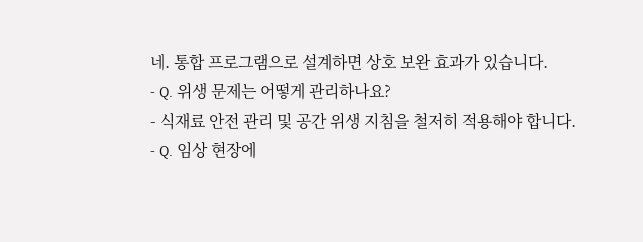네. 통합 프로그램으로 설계하면 상호 보완 효과가 있습니다.
- Q. 위생 문제는 어떻게 관리하나요?
- 식재료 안전 관리 및 공간 위생 지침을 철저히 적용해야 합니다.
- Q. 임상 현장에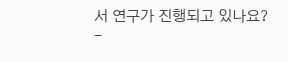서 연구가 진행되고 있나요?
-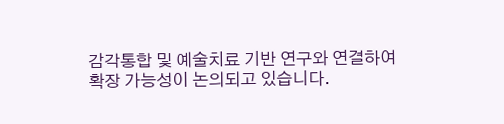감각통합 및 예술치료 기반 연구와 연결하여 확장 가능성이 논의되고 있습니다.